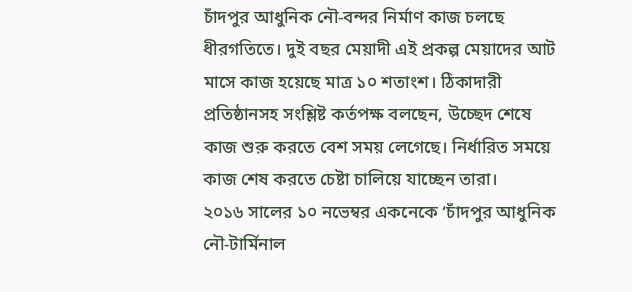চাঁদপুর আধুনিক নৌ-বন্দর নির্মাণ কাজ চলছে ধীরগতিতে। দুই বছর মেয়াদী এই প্রকল্প মেয়াদের আট মাসে কাজ হয়েছে মাত্র ১০ শতাংশ। ঠিকাদারী প্রতিষ্ঠানসহ সংশ্লিষ্ট কর্তপক্ষ বলছেন, উচ্ছেদ শেষে কাজ শুরু করতে বেশ সময় লেগেছে। নির্ধারিত সময়ে কাজ শেষ করতে চেষ্টা চালিয়ে যাচ্ছেন তারা।
২০১৬ সালের ১০ নভেম্বর একনেকে ‘চাঁদপুর আধুনিক নৌ-টার্মিনাল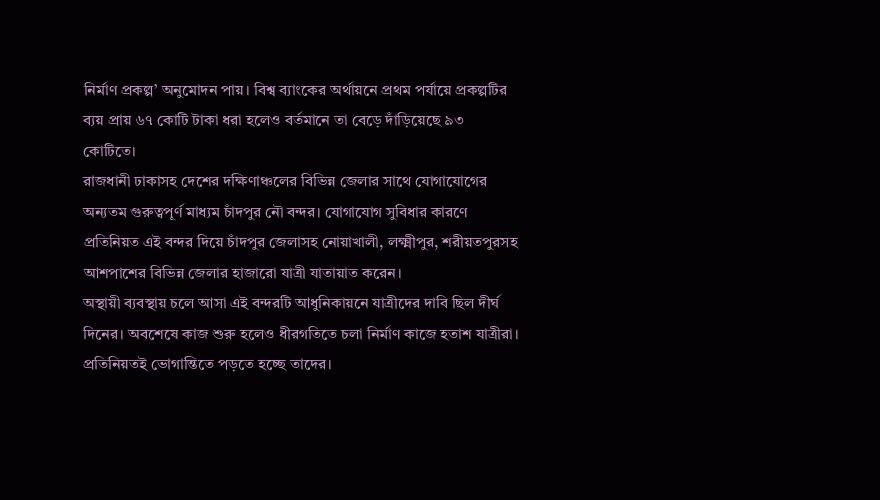নির্মাণ প্রকল্প’ অনুমোদন পায়। বিশ্ব ব্যাংকের অর্থায়নে প্রথম পর্যায়ে প্রকল্পটির ব্যয় প্রায় ৬৭ কোটি টাকা ধরা হলেও বর্তমানে তা বেড়ে দাঁড়িয়েছে ৯৩ কোটিতে।
রাজধানী ঢাকাসহ দেশের দক্ষিণাঞ্চলের বিভিন্ন জেলার সাথে যোগাযোগের অন্যতম গুরুত্বপূর্ণ মাধ্যম চাঁদপুর নৌ বন্দর। যোগাযোগ সুবিধার কারণে প্রতিনিয়ত এই বন্দর দিয়ে চাঁদপুর জেলাসহ নোয়াখালী, লক্ষ্মীপুর, শরীয়তপুরসহ আশপাশের বিভিন্ন জেলার হাজারো যাত্রী যাতায়াত করেন।
অস্থায়ী ব্যবস্থায় চলে আসা এই বন্দরটি আধুনিকায়নে যাত্রীদের দাবি ছিল দীর্ঘ দিনের। অবশেষে কাজ শুরু হলেও ধীরগতিতে চলা নির্মাণ কাজে হতাশ যাত্রীরা। প্রতিনিয়তই ভোগান্তিতে পড়তে হচ্ছে তাদের।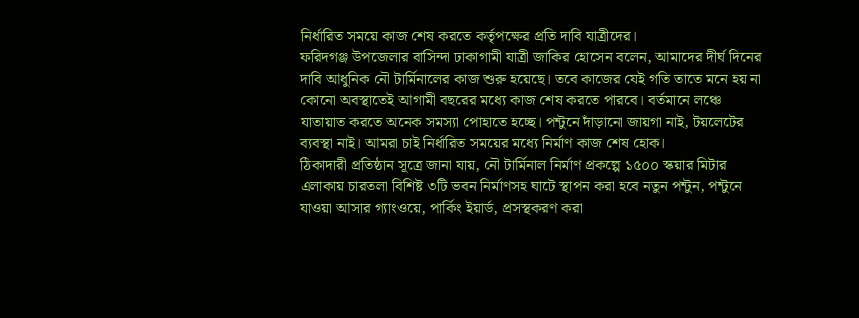নির্ধারিত সময়ে কাজ শেষ করতে কর্তৃপক্ষের প্রতি দাবি যাত্রীদের।
ফরিদগঞ্জ উপজেলার বাসিন্দা ঢাকাগামী যাত্রী জাকির হোসেন বলেন, আমাদের দীর্ঘ দিনের দাবি আধুনিক নৌ টার্মিনালের কাজ শুরু হয়েছে। তবে কাজের যেই গতি তাতে মনে হয় না কোনো অবস্থাতেই আগামী বছরের মধ্যে কাজ শেষ করতে পারবে। বর্তমানে লঞ্চে যাতায়াত করতে অনেক সমস্যা পোহাতে হচ্ছে। পন্টুনে দাঁড়ানো জায়গা নাই, টয়লেটের ব্যবস্থা নাই। আমরা চাই নির্ধারিত সময়ের মধ্যে নির্মাণ কাজ শেষ হোক।
ঠিকাদারী প্রতিষ্ঠান সূত্রে জানা যায়, নৌ টার্মিনাল নির্মাণ প্রকল্পে ১৫০০ স্কয়ার মিটার এলাকায় চারতলা বিশিষ্ট ৩টি ভবন নির্মাণসহ ঘাটে স্থাপন করা হবে নতুন পন্টুন, পন্টুনে যাওয়া আসার গ্যাংওয়ে, পার্কিং ইয়ার্ড, প্রসস্থকরণ করা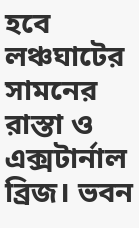হবে লঞ্চঘাটের সামনের রাস্তা ও এক্সটার্নাল ব্রিজ। ভবন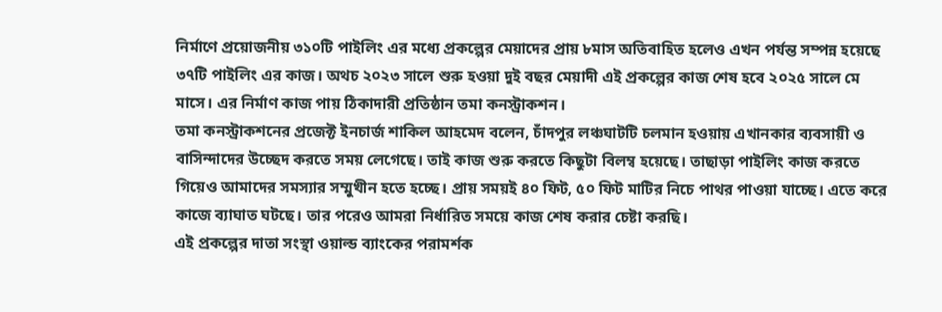নির্মাণে প্রয়োজনীয় ৩১০টি পাইলিং এর মধ্যে প্রকল্পের মেয়াদের প্রায় ৮মাস অতিবাহিত হলেও এখন পর্যন্ত সম্পন্ন হয়েছে ৩৭টি পাইলিং এর কাজ। অথচ ২০২৩ সালে শুরু হওয়া দুই বছর মেয়াদী এই প্রকল্পের কাজ শেষ হবে ২০২৫ সালে মে মাসে। এর নির্মাণ কাজ পায় ঠিকাদারী প্রতিষ্ঠান তমা কনস্ট্রাকশন।
তমা কনস্ট্রাকশনের প্রজেক্ট ইনচার্জ শাকিল আহমেদ বলেন, চাঁদপুর লঞ্চঘাটটি চলমান হওয়ায় এখানকার ব্যবসায়ী ও বাসিন্দাদের উচ্ছেদ করতে সময় লেগেছে। তাই কাজ শুরু করতে কিছুটা বিলম্ব হয়েছে। তাছাড়া পাইলিং কাজ করতে গিয়েও আমাদের সমস্যার সম্মুখীন হতে হচ্ছে। প্রায় সময়ই ৪০ ফিট, ৫০ ফিট মাটির নিচে পাথর পাওয়া যাচ্ছে। এতে করে কাজে ব্যাঘাত ঘটছে। তার পরেও আমরা নির্ধারিত সময়ে কাজ শেষ করার চেষ্টা করছি।
এই প্রকল্পের দাতা সংস্থা ওয়াল্ড ব্যাংকের পরামর্শক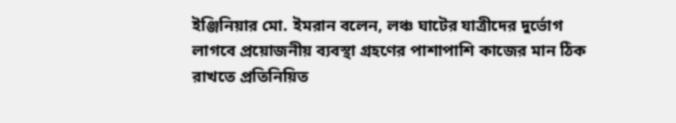ইঞ্জিনিয়ার মো. ইমরান বলেন, লঞ্চ ঘাটের যাত্রীদের দুর্ভোগ লাগবে প্রয়োজনীয় ব্যবস্থা গ্রহণের পাশাপাশি কাজের মান ঠিক রাখতে প্রতিনিয়িত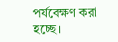পর্যবেক্ষণ করা হচ্ছে।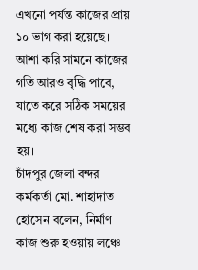এখনো পর্যন্ত কাজের প্রায় ১০ ভাগ করা হয়েছে। আশা করি সামনে কাজের গতি আরও বৃদ্ধি পাবে, যাতে করে সঠিক সময়ের মধ্যে কাজ শেষ করা সম্ভব হয়।
চাঁদপুর জেলা বন্দর কর্মকর্তা মো. শাহাদাত হোসেন বলেন, নির্মাণ কাজ শুরু হওয়ায় লঞ্চে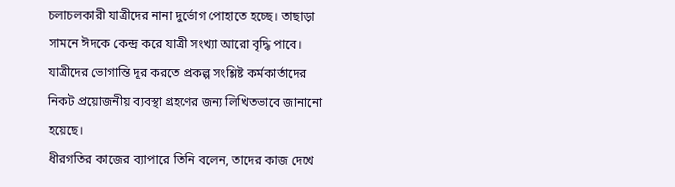চলাচলকারী যাত্রীদের নানা দুর্ভোগ পোহাতে হচ্ছে। তাছাড়া সামনে ঈদকে কেন্দ্র করে যাত্রী সংখ্যা আরো বৃদ্ধি পাবে। যাত্রীদের ভোগান্তি দূর করতে প্রকল্প সংশ্লিষ্ট কর্মকার্তাদের নিকট প্রয়োজনীয় ব্যবস্থা গ্রহণের জন্য লিখিতভাবে জানানো হয়েছে।
ধীরগতির কাজের ব্যাপারে তিনি বলেন, তাদের কাজ দেখে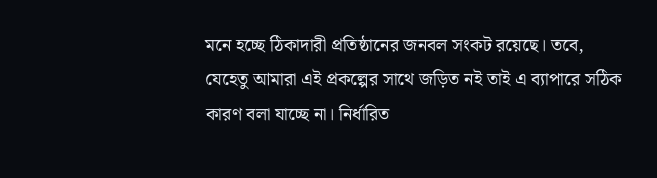মনে হচ্ছে ঠিকাদারী প্রতিষ্ঠানের জনবল সংকট রয়েছে। তবে, যেহেতু আমারা এই প্রকল্পের সাথে জড়িত নই তাই এ ব্যাপারে সঠিক কারণ বলা যাচ্ছে না। নির্ধারিত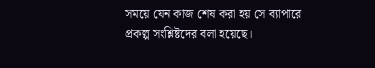সময়ে যেন কাজ শেষ করা হয় সে ব্যাপারে প্রকল্প সংশ্লিষ্টদের বলা হয়েছে।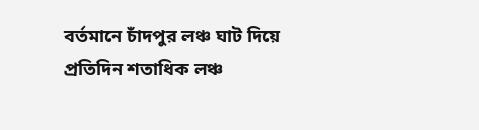বর্তমানে চাঁদপুর লঞ্চ ঘাট দিয়ে প্রতিদিন শতাধিক লঞ্চ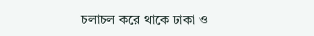চলাচল করে থাকে ঢাকা ও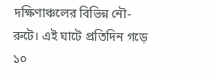দক্ষিণাঞ্চলের বিভিন্ন নৌ-রুটে। এই ঘাটে প্রতিদিন গড়ে ১০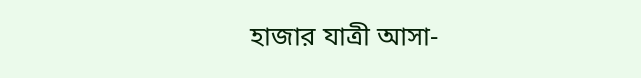হাজার যাত্রী আসা-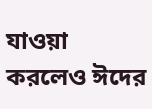যাওয়া করলেও ঈদের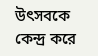উৎসবকে কেন্দ্র করে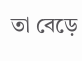তা বেড়ে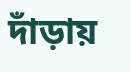দাঁড়ায়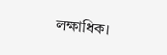লক্ষাধিক।